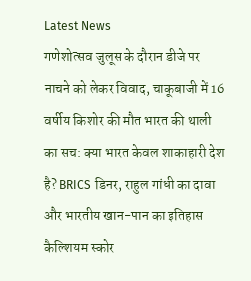Latest News
गणेशोत्सव जुलूस के दौरान डीजे पर नाचने को लेकर विवाद, चाकूबाजी में 16 वर्षीय किशोर की मौत भारत की थाली का सच: क्या भारत केवल शाकाहारी देश है? BRICS डिनर, राहुल गांधी का दावा और भारतीय खान-पान का इतिहास कैल्शियम स्कोर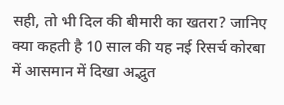सही, तो भी दिल की बीमारी का खतरा? जानिए क्या कहती है 10 साल की यह नई रिसर्च कोरबा में आसमान में दिखा अद्भुत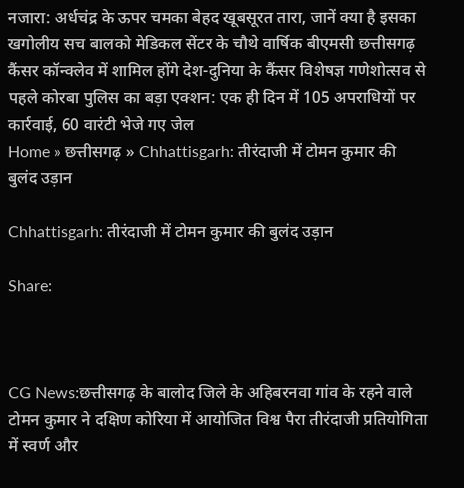नजारा: अर्धचंद्र के ऊपर चमका बेहद खूबसूरत तारा, जानें क्या है इसका खगोलीय सच बालको मेडिकल सेंटर के चौथे वार्षिक बीएमसी छत्तीसगढ़ कैंसर कॉन्क्लेव में शामिल होंगे देश-दुनिया के कैंसर विशेषज्ञ गणेशोत्सव से पहले कोरबा पुलिस का बड़ा एक्शन: एक ही दिन में 105 अपराधियों पर कार्रवाई, 60 वारंटी भेजे गए जेल
Home » छत्तीसगढ़ » Chhattisgarh: तीरंदाजी में टोमन कुमार की बुलंद उड़ान

Chhattisgarh: तीरंदाजी में टोमन कुमार की बुलंद उड़ान

Share:



CG News:छत्तीसगढ़ के बालोद जिले के अहिबरनवा गांव के रहने वाले टोमन कुमार ने दक्षिण कोरिया में आयोजित विश्व पैरा तीरंदाजी प्रतियोगिता में स्वर्ण और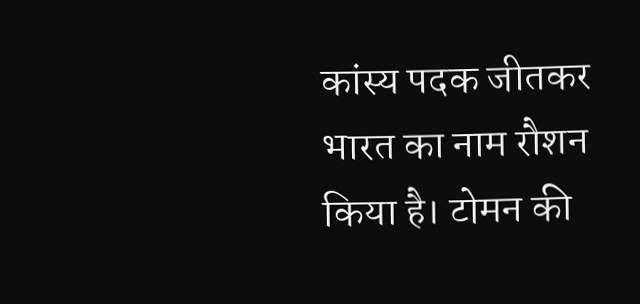कांस्य पदक जीतकर भारत का नाम रौशन किया है। टोमन की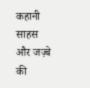कहानी साहस और जज़्बे की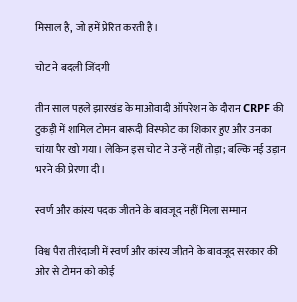मिसाल है, जो हमें प्रेरित करती है।

चोट ने बदली जिंदगी

तीन साल पहले झारखंड के माओवादी ऑपरेशन के दौरान CRPF की टुकड़ी में शामिल टोमन बारूदी विस्फोट का शिकार हुए और उनका चांया पैर खो गया। लेकिन इस चोट ने उन्हें नहीं तोड़ा; बल्कि नई उड़ान भरने की प्रेरणा दी।

स्वर्ण और कांस्य पदक जीतने के बावजूद नहीं मिला सम्मान

विश्व पैरा तीरंदाजी में स्वर्ण और कांस्य जीतने के बावजूद सरकार की ओर से टोमन को कोई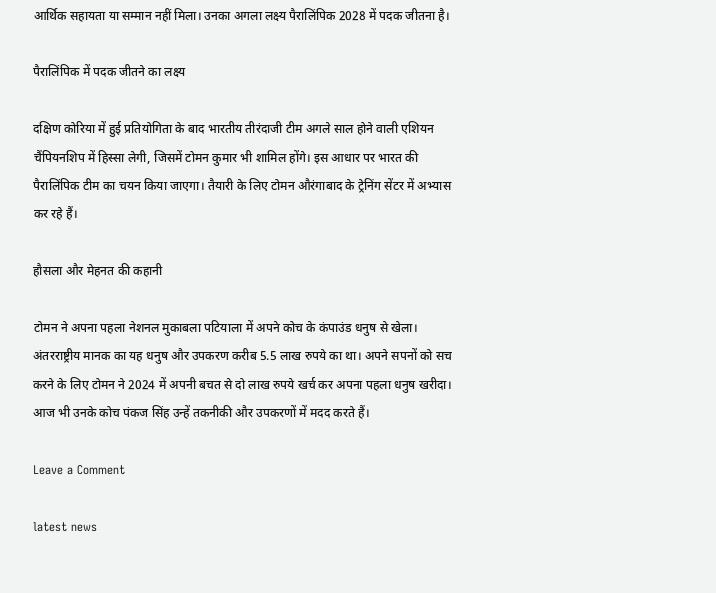आर्थिक सहायता या सम्मान नहीं मिला। उनका अगला लक्ष्य पैरालिंपिक 2028 में पदक जीतना है।

पैरालिंपिक में पदक जीतने का लक्ष्य

दक्षिण कोरिया में हुई प्रतियोगिता के बाद भारतीय तीरंदाजी टीम अगले साल होने वाली एशियन चैंपियनशिप में हिस्सा लेगी, जिसमें टोमन कुमार भी शामिल होंगे। इस आधार पर भारत की पैरालिंपिक टीम का चयन किया जाएगा। तैयारी के लिए टोमन औरंगाबाद के ट्रेनिंग सेंटर में अभ्यास कर रहे हैं।

हौसला और मेहनत की कहानी

टोमन ने अपना पहला नेशनल मुकाबला पटियाला में अपने कोच के कंपाउंड धनुष से खेला। अंतरराष्ट्रीय मानक का यह धनुष और उपकरण करीब 5.5 लाख रुपये का था। अपने सपनों को सच करने के लिए टोमन ने 2024 में अपनी बचत से दो लाख रुपये खर्च कर अपना पहला धनुष खरीदा। आज भी उनके कोच पंकज सिंह उन्हें तकनीकी और उपकरणों में मदद करते हैं।

Leave a Comment

latest news